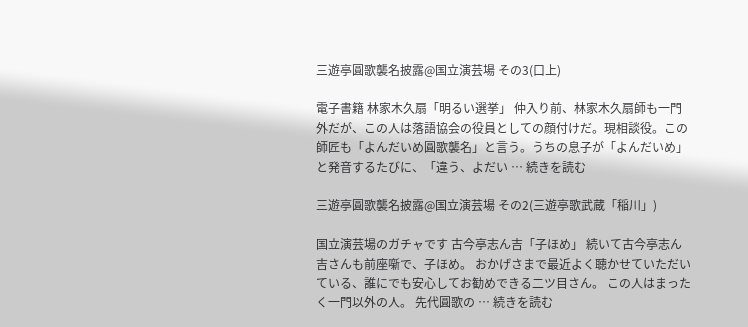三遊亭圓歌襲名披露@国立演芸場 その3(口上)

電子書籍 林家木久扇「明るい選挙」 仲入り前、林家木久扇師も一門外だが、この人は落語協会の役員としての顔付けだ。現相談役。この師匠も「よんだいめ圓歌襲名」と言う。うちの息子が「よんだいめ」と発音するたびに、「違う、よだい … 続きを読む

三遊亭圓歌襲名披露@国立演芸場 その2(三遊亭歌武蔵「稲川」)

国立演芸場のガチャです 古今亭志ん吉「子ほめ」 続いて古今亭志ん吉さんも前座噺で、子ほめ。 おかげさまで最近よく聴かせていただいている、誰にでも安心してお勧めできる二ツ目さん。 この人はまったく一門以外の人。 先代圓歌の … 続きを読む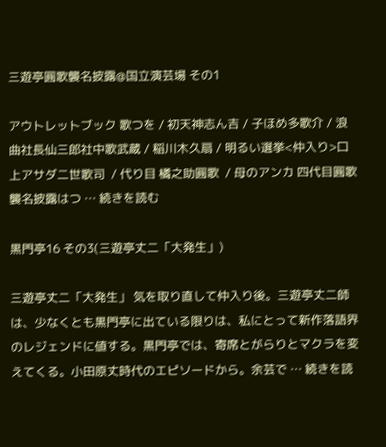三遊亭圓歌襲名披露@国立演芸場 その1

アウトレットブック 歌つを / 初天神志ん吉 / 子ほめ多歌介 / 浪曲社長仙三郎社中歌武蔵 / 稲川木久扇 / 明るい選挙<仲入り>口上アサダ二世歌司  / 代り目 橘之助圓歌  / 母のアンカ 四代目圓歌襲名披露はつ … 続きを読む

黒門亭16 その3(三遊亭丈二「大発生」)

三遊亭丈二「大発生」 気を取り直して仲入り後。三遊亭丈二師は、少なくとも黒門亭に出ている限りは、私にとって新作落語界のレジェンドに値する。黒門亭では、寄席とがらりとマクラを変えてくる。小田原丈時代のエピソードから。余芸で … 続きを読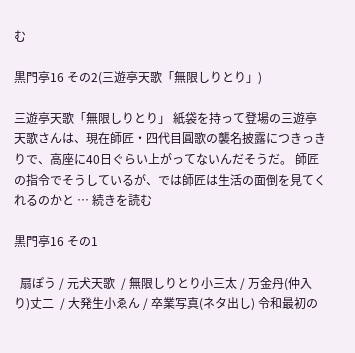む

黒門亭16 その2(三遊亭天歌「無限しりとり」)

三遊亭天歌「無限しりとり」 紙袋を持って登場の三遊亭天歌さんは、現在師匠・四代目圓歌の襲名披露につきっきりで、高座に40日ぐらい上がってないんだそうだ。 師匠の指令でそうしているが、では師匠は生活の面倒を見てくれるのかと … 続きを読む

黒門亭16 その1

  扇ぽう / 元犬天歌  / 無限しりとり小三太 / 万金丹(仲入り)丈二  / 大発生小ゑん / 卒業写真(ネタ出し) 令和最初の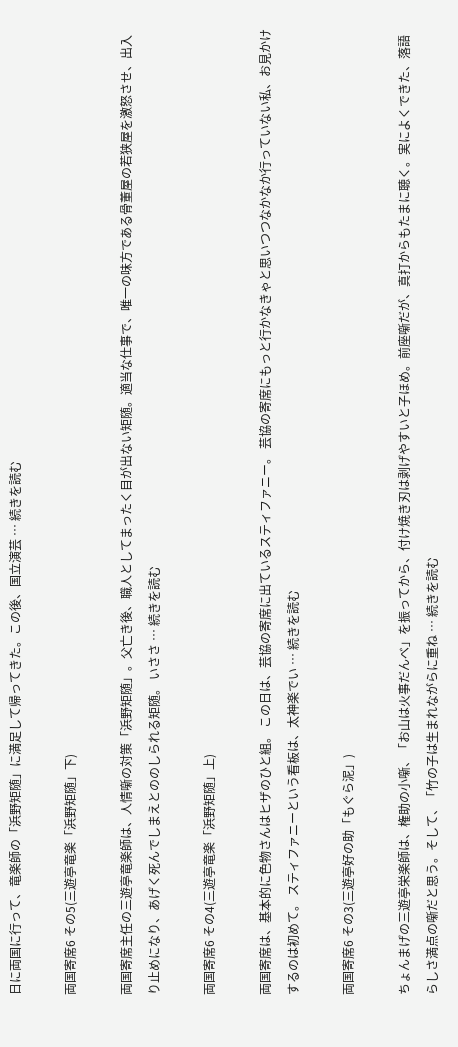日に両国に行って、竜楽師の「浜野矩随」に満足して帰ってきた。この後、国立演芸 … 続きを読む

両国寄席6 その5(三遊亭竜楽「浜野矩随」下)

両国寄席主任の三遊亭竜楽師は、人情噺の対策「浜野矩随」。父亡き後、職人としてまったく目が出ない矩随。適当な仕事で、唯一の味方である骨董屋の若狭屋を激怒させ、出入り止めになり、あげく死んでしまえとののしられる矩随。 いささ … 続きを読む

両国寄席6 その4(三遊亭竜楽「浜野矩随」上)

両国寄席は、基本的に色物さんはヒザのひと組。 この日は、芸協の寄席に出ているスティファニー。 芸協の寄席にもっと行かなきゃと思いつつなかなか行っていない私、お見かけするのは初めて。 スティファニーという看板は、太神楽でい … 続きを読む

両国寄席6 その3(三遊亭好の助「もぐら泥」)

ちょんまげの三遊亭栄楽師は、権助の小噺、「お山は火事だんべ」を振ってから、付け焼き刃は剥げやすいと子ほめ。前座噺だが、真打からもたまに聴く。実によくできた、落語らしさ満点の噺だと思う。そして、「竹の子は生まれながらに重ね … 続きを読む